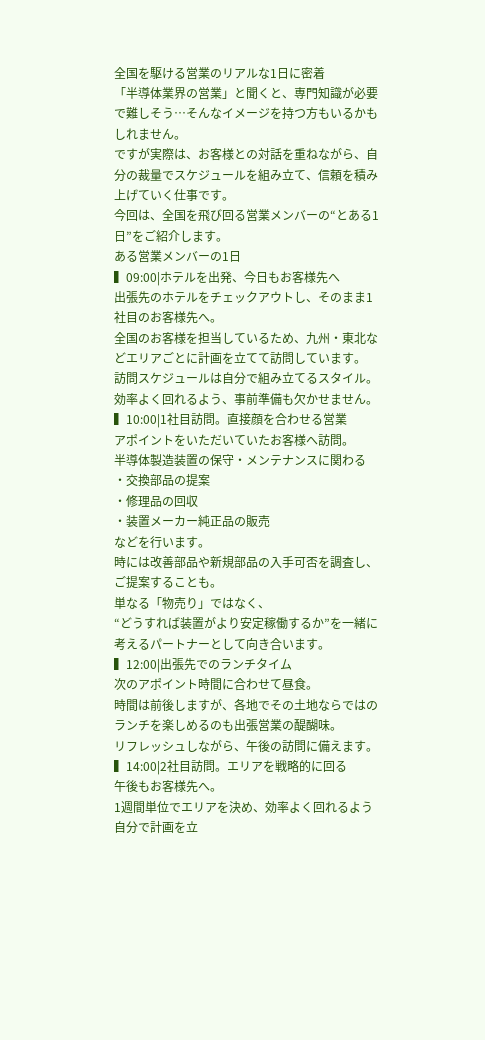全国を駆ける営業のリアルな1日に密着
「半導体業界の営業」と聞くと、専門知識が必要で難しそう…そんなイメージを持つ方もいるかもしれません。
ですが実際は、お客様との対話を重ねながら、自分の裁量でスケジュールを組み立て、信頼を積み上げていく仕事です。
今回は、全国を飛び回る営業メンバーの“とある1日”をご紹介します。
ある営業メンバーの1日
▍09:00|ホテルを出発、今日もお客様先へ
出張先のホテルをチェックアウトし、そのまま1社目のお客様先へ。
全国のお客様を担当しているため、九州・東北などエリアごとに計画を立てて訪問しています。
訪問スケジュールは自分で組み立てるスタイル。
効率よく回れるよう、事前準備も欠かせません。
▍10:00|1社目訪問。直接顔を合わせる営業
アポイントをいただいていたお客様へ訪問。
半導体製造装置の保守・メンテナンスに関わる
・交換部品の提案
・修理品の回収
・装置メーカー純正品の販売
などを行います。
時には改善部品や新規部品の入手可否を調査し、ご提案することも。
単なる「物売り」ではなく、
“どうすれば装置がより安定稼働するか”を一緒に考えるパートナーとして向き合います。
▍12:00|出張先でのランチタイム
次のアポイント時間に合わせて昼食。
時間は前後しますが、各地でその土地ならではのランチを楽しめるのも出張営業の醍醐味。
リフレッシュしながら、午後の訪問に備えます。
▍14:00|2社目訪問。エリアを戦略的に回る
午後もお客様先へ。
1週間単位でエリアを決め、効率よく回れるよう自分で計画を立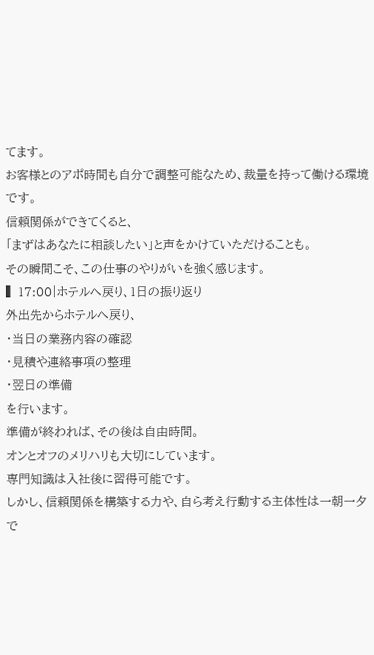てます。
お客様とのアポ時間も自分で調整可能なため、裁量を持って働ける環境です。
信頼関係ができてくると、
「まずはあなたに相談したい」と声をかけていただけることも。
その瞬間こそ、この仕事のやりがいを強く感じます。
▍17:00|ホテルへ戻り、1日の振り返り
外出先からホテルへ戻り、
・当日の業務内容の確認
・見積や連絡事項の整理
・翌日の準備
を行います。
準備が終われば、その後は自由時間。
オンとオフのメリハリも大切にしています。
専門知識は入社後に習得可能です。
しかし、信頼関係を構築する力や、自ら考え行動する主体性は一朝一夕で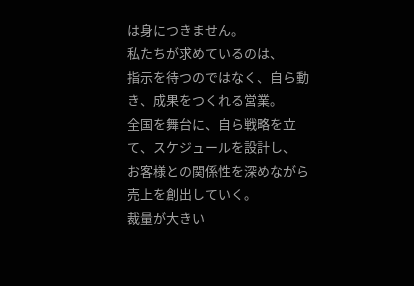は身につきません。
私たちが求めているのは、
指示を待つのではなく、自ら動き、成果をつくれる営業。
全国を舞台に、自ら戦略を立て、スケジュールを設計し、
お客様との関係性を深めながら売上を創出していく。
裁量が大きい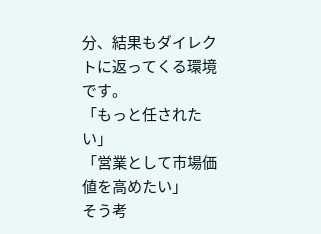分、結果もダイレクトに返ってくる環境です。
「もっと任されたい」
「営業として市場価値を高めたい」
そう考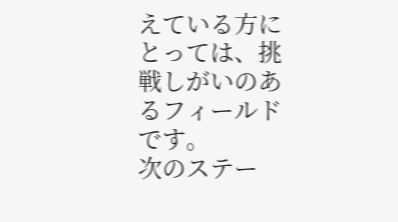えている方にとっては、挑戦しがいのあるフィールドです。
次のステー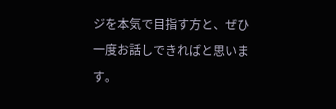ジを本気で目指す方と、ぜひ一度お話しできればと思います。